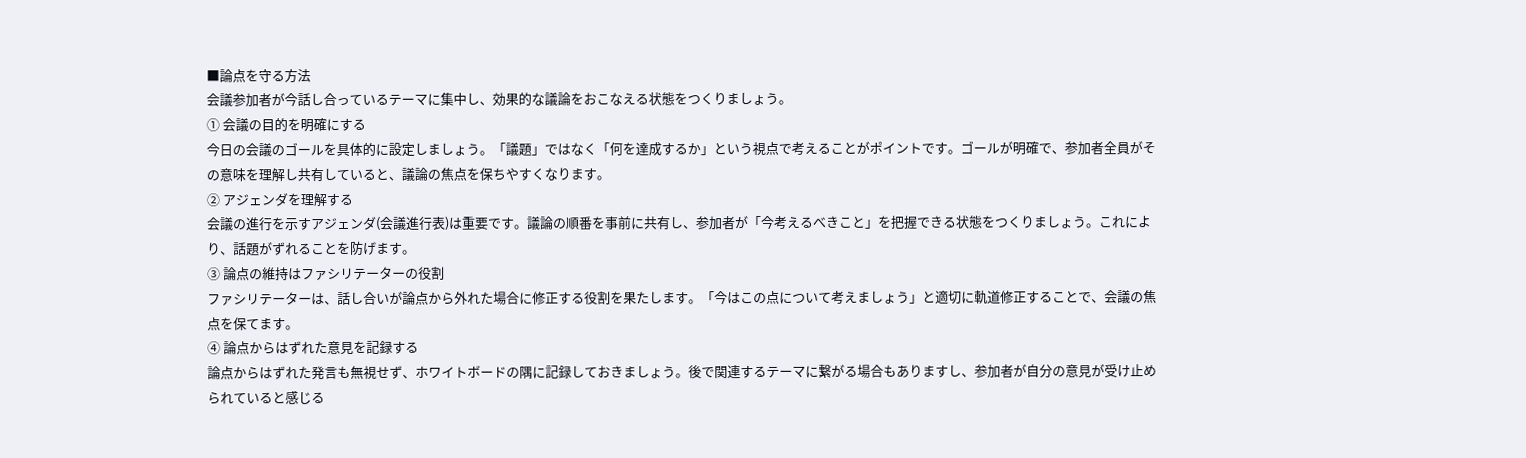■論点を守る方法
会議参加者が今話し合っているテーマに集中し、効果的な議論をおこなえる状態をつくりましょう。
① 会議の目的を明確にする
今日の会議のゴールを具体的に設定しましょう。「議題」ではなく「何を達成するか」という視点で考えることがポイントです。ゴールが明確で、参加者全員がその意味を理解し共有していると、議論の焦点を保ちやすくなります。
② アジェンダを理解する
会議の進行を示すアジェンダ(会議進行表)は重要です。議論の順番を事前に共有し、参加者が「今考えるべきこと」を把握できる状態をつくりましょう。これにより、話題がずれることを防げます。
③ 論点の維持はファシリテーターの役割
ファシリテーターは、話し合いが論点から外れた場合に修正する役割を果たします。「今はこの点について考えましょう」と適切に軌道修正することで、会議の焦点を保てます。
④ 論点からはずれた意見を記録する
論点からはずれた発言も無視せず、ホワイトボードの隅に記録しておきましょう。後で関連するテーマに繋がる場合もありますし、参加者が自分の意見が受け止められていると感じる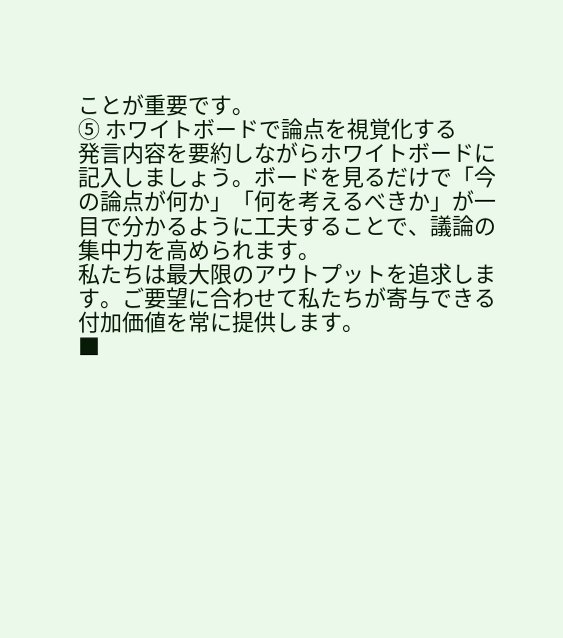ことが重要です。
⑤ ホワイトボードで論点を視覚化する
発言内容を要約しながらホワイトボードに記入しましょう。ボードを見るだけで「今の論点が何か」「何を考えるべきか」が一目で分かるように工夫することで、議論の集中力を高められます。
私たちは最大限のアウトプットを追求します。ご要望に合わせて私たちが寄与できる付加価値を常に提供します。
■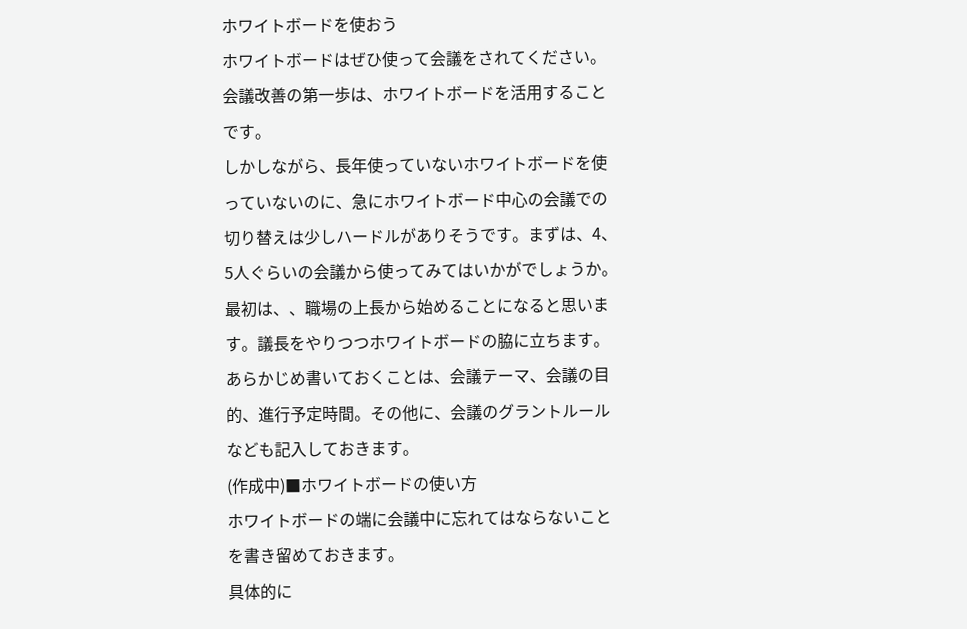ホワイトボードを使おう
ホワイトボードはぜひ使って会議をされてください。会議改善の第一歩は、ホワイトボードを活用することです。
しかしながら、長年使っていないホワイトボードを使っていないのに、急にホワイトボード中心の会議での切り替えは少しハードルがありそうです。まずは、4、5人ぐらいの会議から使ってみてはいかがでしょうか。
最初は、、職場の上長から始めることになると思います。議長をやりつつホワイトボードの脇に立ちます。
あらかじめ書いておくことは、会議テーマ、会議の目的、進行予定時間。その他に、会議のグラントルールなども記入しておきます。
(作成中)■ホワイトボードの使い方
ホワイトボードの端に会議中に忘れてはならないことを書き留めておきます。
具体的に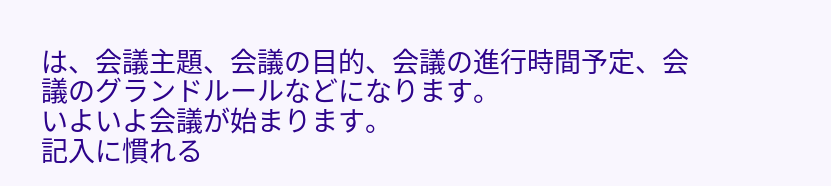は、会議主題、会議の目的、会議の進行時間予定、会議のグランドルールなどになります。
いよいよ会議が始まります。
記入に慣れる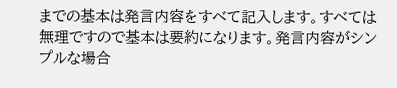までの基本は発言内容をすべて記入します。すべては無理ですので基本は要約になります。発言内容がシンプルな場合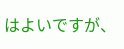はよいですが、